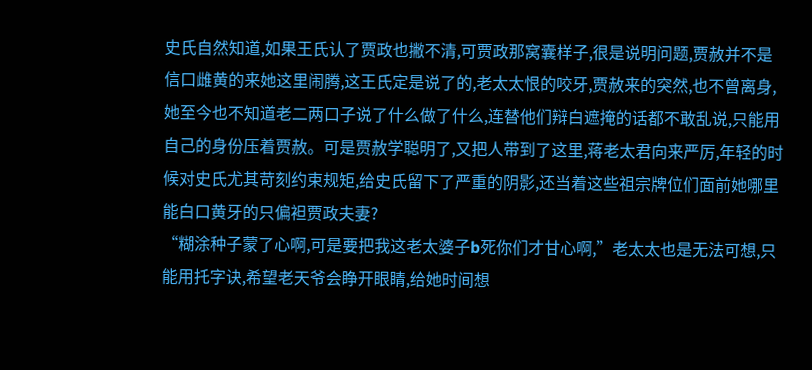史氏自然知道,如果王氏认了贾政也撇不清,可贾政那窝囊样子,很是说明问题,贾赦并不是信口雌黄的来她这里闹腾,这王氏定是说了的,老太太恨的咬牙,贾赦来的突然,也不曾离身,她至今也不知道老二两口子说了什么做了什么,连替他们辩白遮掩的话都不敢乱说,只能用自己的身份压着贾赦。可是贾赦学聪明了,又把人带到了这里,蒋老太君向来严厉,年轻的时候对史氏尤其苛刻约束规矩,给史氏留下了严重的阴影,还当着这些祖宗牌位们面前她哪里能白口黄牙的只偏袒贾政夫妻?
“糊涂种子蒙了心啊,可是要把我这老太婆子b死你们才甘心啊,”老太太也是无法可想,只能用托字诀,希望老天爷会睁开眼睛,给她时间想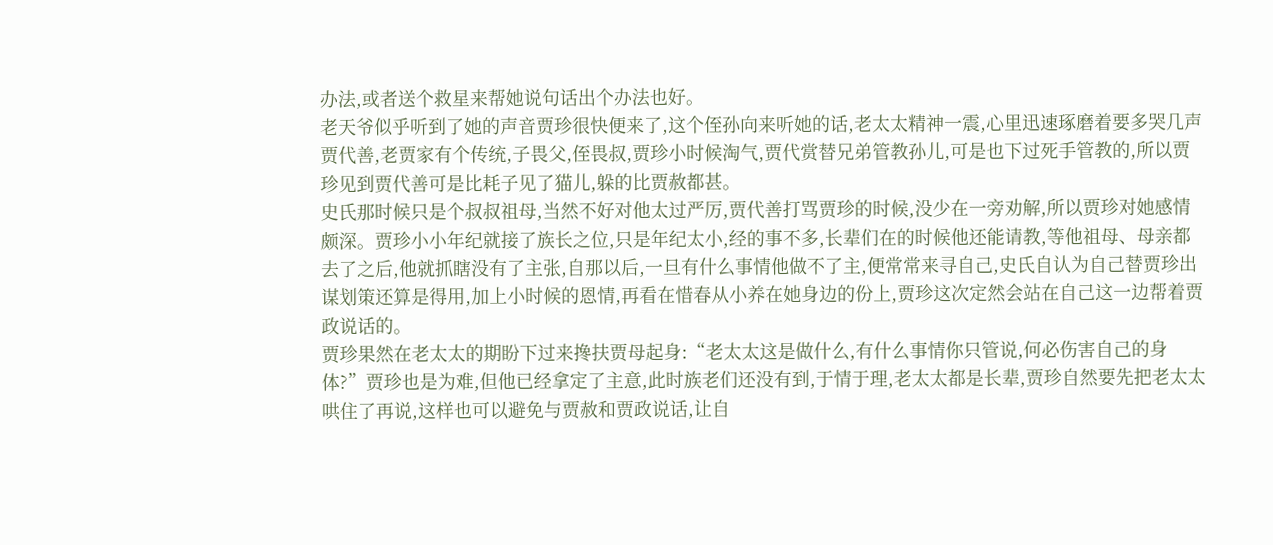办法,或者送个救星来帮她说句话出个办法也好。
老天爷似乎听到了她的声音贾珍很快便来了,这个侄孙向来听她的话,老太太精神一震,心里迅速琢磨着要多哭几声贾代善,老贾家有个传统,子畏父,侄畏叔,贾珍小时候淘气,贾代赏替兄弟管教孙儿,可是也下过死手管教的,所以贾珍见到贾代善可是比耗子见了猫儿,躲的比贾赦都甚。
史氏那时候只是个叔叔祖母,当然不好对他太过严厉,贾代善打骂贾珍的时候,没少在一旁劝解,所以贾珍对她感情颇深。贾珍小小年纪就接了族长之位,只是年纪太小,经的事不多,长辈们在的时候他还能请教,等他祖母、母亲都去了之后,他就抓瞎没有了主张,自那以后,一旦有什么事情他做不了主,便常常来寻自己,史氏自认为自己替贾珍出谋划策还算是得用,加上小时候的恩情,再看在惜春从小养在她身边的份上,贾珍这次定然会站在自己这一边帮着贾政说话的。
贾珍果然在老太太的期盼下过来搀扶贾母起身:“老太太这是做什么,有什么事情你只管说,何必伤害自己的身体?”贾珍也是为难,但他已经拿定了主意,此时族老们还没有到,于情于理,老太太都是长辈,贾珍自然要先把老太太哄住了再说,这样也可以避免与贾赦和贾政说话,让自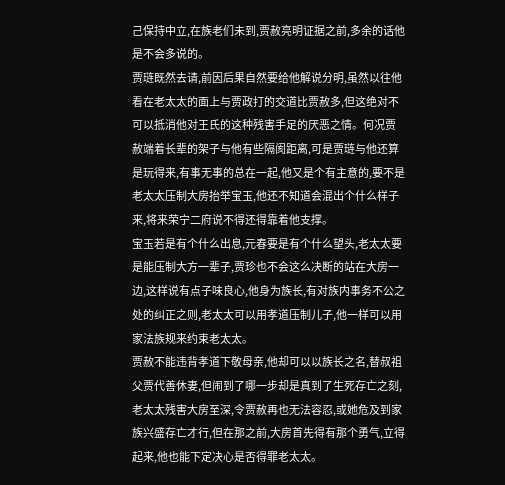己保持中立,在族老们未到,贾赦亮明证据之前,多余的话他是不会多说的。
贾琏既然去请,前因后果自然要给他解说分明,虽然以往他看在老太太的面上与贾政打的交道比贾赦多,但这绝对不可以抵消他对王氏的这种残害手足的厌恶之情。何况贾赦端着长辈的架子与他有些隔阂距离,可是贾琏与他还算是玩得来,有事无事的总在一起,他又是个有主意的,要不是老太太压制大房抬举宝玉,他还不知道会混出个什么样子来,将来荣宁二府说不得还得靠着他支撑。
宝玉若是有个什么出息,元春要是有个什么望头,老太太要是能压制大方一辈子,贾珍也不会这么决断的站在大房一边,这样说有点子味良心,他身为族长,有对族内事务不公之处的纠正之则,老太太可以用孝道压制儿子,他一样可以用家法族规来约束老太太。
贾赦不能违背孝道下敬母亲,他却可以以族长之名,替叔祖父贾代善休妻,但闹到了哪一步却是真到了生死存亡之刻,老太太残害大房至深,令贾赦再也无法容忍,或她危及到家族兴盛存亡才行,但在那之前,大房首先得有那个勇气,立得起来,他也能下定决心是否得罪老太太。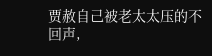贾赦自己被老太太压的不回声,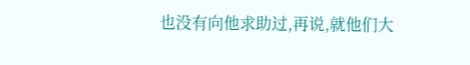也没有向他求助过,再说,就他们大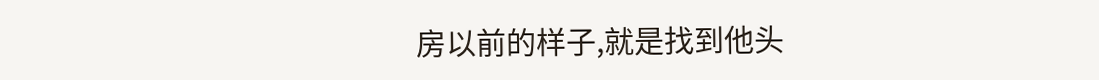房以前的样子,就是找到他头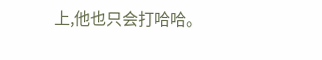上,他也只会打哈哈。